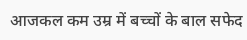आजकल कम उम्र में बच्चों के बाल सफेद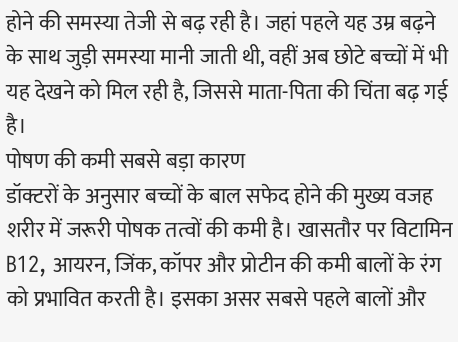होने की समस्या तेजी से बढ़ रही है। जहां पहले यह उम्र बढ़ने के साथ जुड़ी समस्या मानी जाती थी, वहीं अब छोटे बच्चों में भी यह देखने को मिल रही है, जिससे माता-पिता की चिंता बढ़ गई है।
पोषण की कमी सबसे बड़ा कारण
डॉक्टरों के अनुसार बच्चों के बाल सफेद होने की मुख्य वजह शरीर में जरूरी पोषक तत्वों की कमी है। खासतौर पर विटामिन B12, आयरन, जिंक, कॉपर और प्रोटीन की कमी बालों के रंग को प्रभावित करती है। इसका असर सबसे पहले बालों और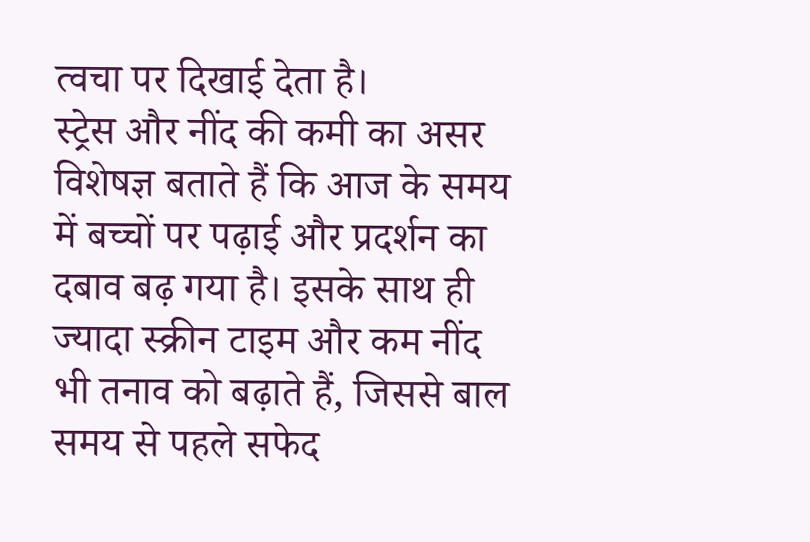त्वचा पर दिखाई देता है।
स्ट्रेस और नींद की कमी का असर
विशेषज्ञ बताते हैं कि आज के समय में बच्चों पर पढ़ाई और प्रदर्शन का दबाव बढ़ गया है। इसके साथ ही ज्यादा स्क्रीन टाइम और कम नींद भी तनाव को बढ़ाते हैं, जिससे बाल समय से पहले सफेद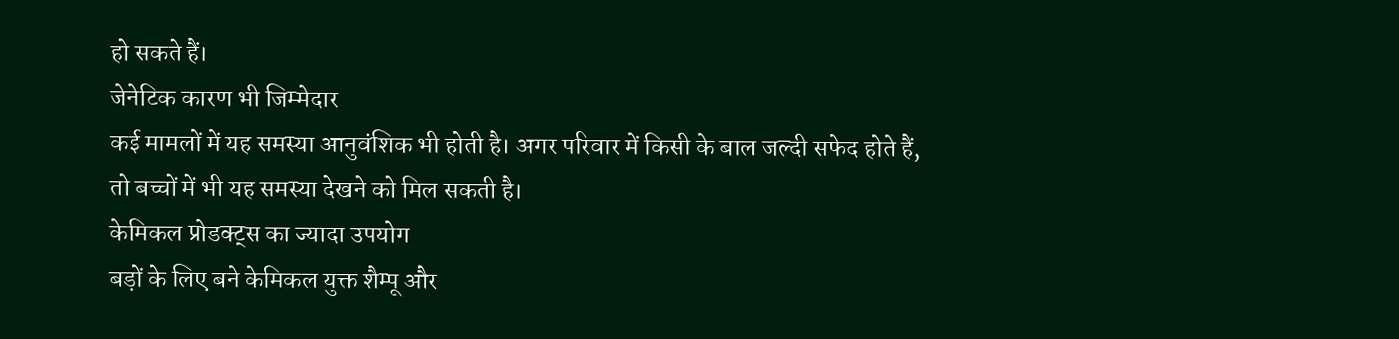हो सकते हैं।
जेनेटिक कारण भी जिम्मेदार
कई मामलों में यह समस्या आनुवंशिक भी होती है। अगर परिवार में किसी के बाल जल्दी सफेद होते हैं, तो बच्चों में भी यह समस्या देखने को मिल सकती है।
केमिकल प्रोडक्ट्स का ज्यादा उपयोग
बड़ों के लिए बने केमिकल युक्त शैम्पू और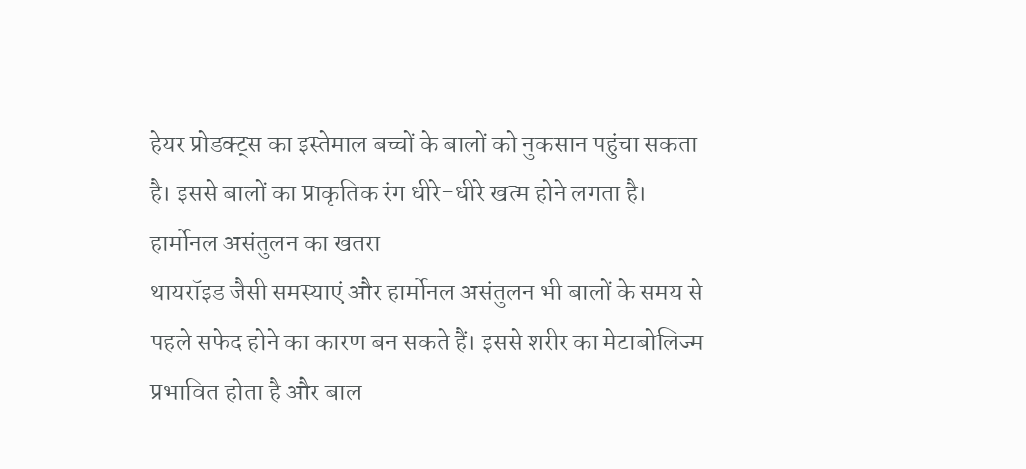हेयर प्रोडक्ट्स का इस्तेमाल बच्चों के बालों को नुकसान पहुंचा सकता है। इससे बालों का प्राकृतिक रंग धीरे-धीरे खत्म होने लगता है।
हार्मोनल असंतुलन का खतरा
थायरॉइड जैसी समस्याएं और हार्मोनल असंतुलन भी बालों के समय से पहले सफेद होने का कारण बन सकते हैं। इससे शरीर का मेटाबोलिज्म प्रभावित होता है और बाल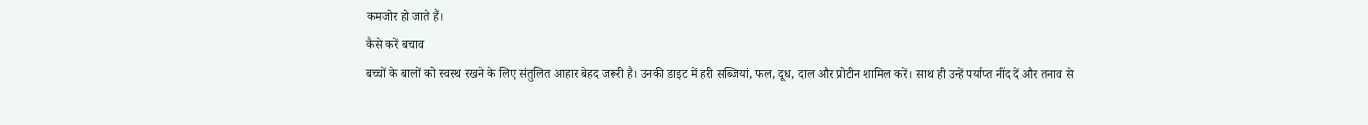कमजोर हो जाते हैं।
कैसे करें बचाव
बच्चों के बालों को स्वस्थ रखने के लिए संतुलित आहार बेहद जरूरी है। उनकी डाइट में हरी सब्जियां, फल, दूध, दाल और प्रोटीन शामिल करें। साथ ही उन्हें पर्याप्त नींद दें और तनाव से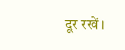दूर रखें।